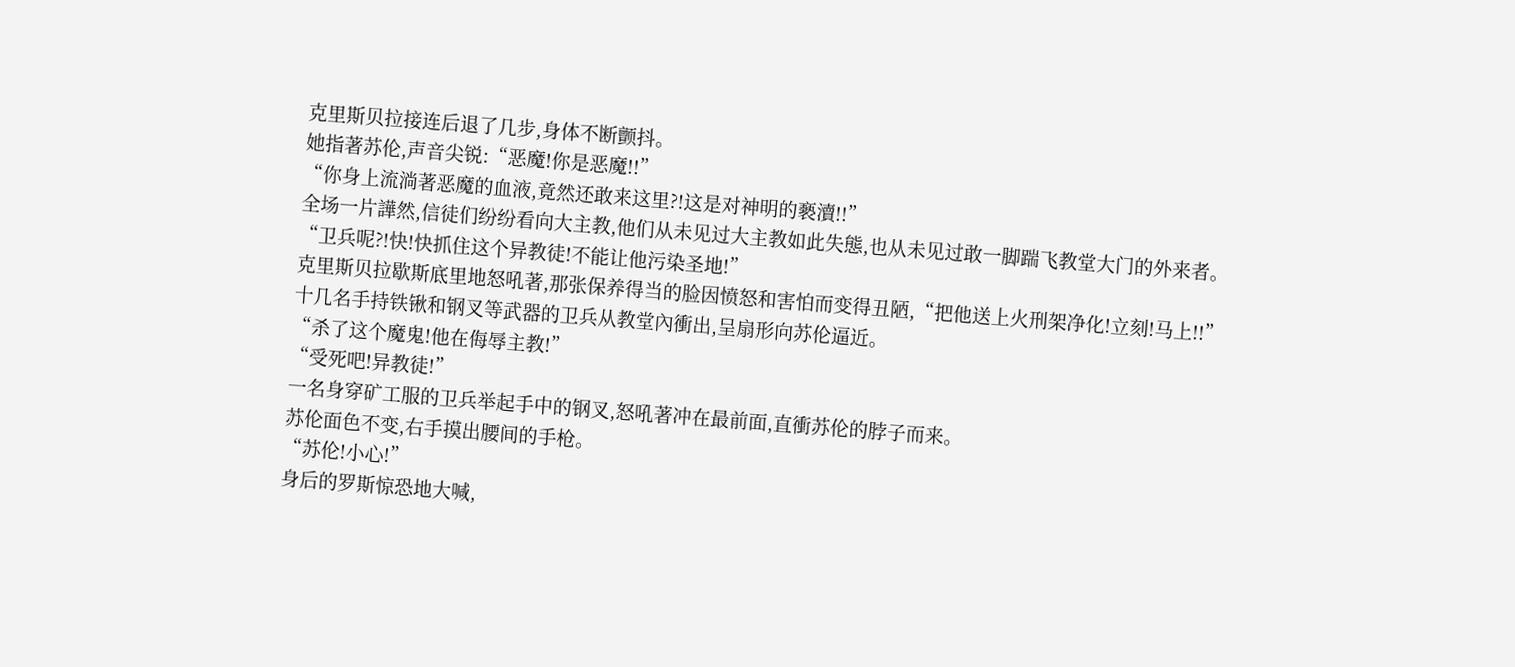克里斯贝拉接连后退了几步,身体不断颤抖。
她指著苏伦,声音尖锐:“恶魔!你是恶魔!!”
“你身上流淌著恶魔的血液,竟然还敢来这里?!这是对神明的褻瀆!!”
全场一片譁然,信徒们纷纷看向大主教,他们从未见过大主教如此失態,也从未见过敢一脚踹飞教堂大门的外来者。
“卫兵呢?!快!快抓住这个异教徒!不能让他污染圣地!”
克里斯贝拉歇斯底里地怒吼著,那张保养得当的脸因愤怒和害怕而变得丑陋,“把他送上火刑架净化!立刻!马上!!”
十几名手持铁锹和钢叉等武器的卫兵从教堂內衝出,呈扇形向苏伦逼近。
“杀了这个魔鬼!他在侮辱主教!”
“受死吧!异教徒!”
一名身穿矿工服的卫兵举起手中的钢叉,怒吼著冲在最前面,直衝苏伦的脖子而来。
苏伦面色不变,右手摸出腰间的手枪。
“苏伦!小心!”
身后的罗斯惊恐地大喊,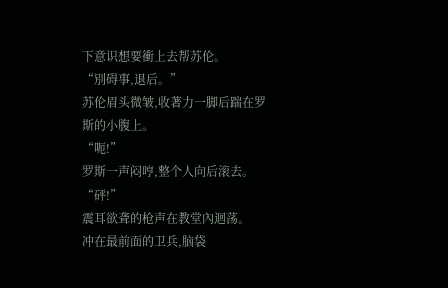下意识想要衝上去帮苏伦。
“別碍事,退后。”
苏伦眉头微皱,收著力一脚后踹在罗斯的小腹上。
“呃!”
罗斯一声闷哼,整个人向后滚去。
“砰!”
震耳欲聋的枪声在教堂內迴荡。
冲在最前面的卫兵,脑袋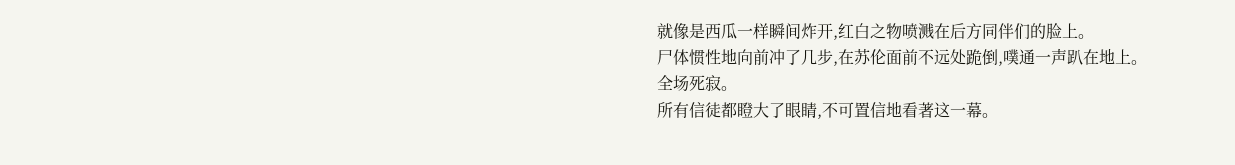就像是西瓜一样瞬间炸开,红白之物喷溅在后方同伴们的脸上。
尸体惯性地向前冲了几步,在苏伦面前不远处跪倒,噗通一声趴在地上。
全场死寂。
所有信徒都瞪大了眼睛,不可置信地看著这一幕。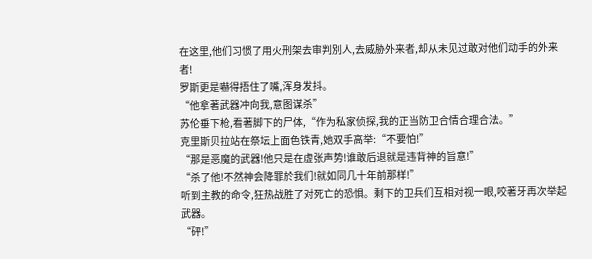在这里,他们习惯了用火刑架去审判別人,去威胁外来者,却从未见过敢对他们动手的外来者!
罗斯更是嚇得捂住了嘴,浑身发抖。
“他拿著武器冲向我,意图谋杀”
苏伦垂下枪,看著脚下的尸体,“作为私家侦探,我的正当防卫合情合理合法。”
克里斯贝拉站在祭坛上面色铁青,她双手高举:“不要怕!”
“那是恶魔的武器!他只是在虚张声势!谁敢后退就是违背神的旨意!”
“杀了他!不然神会降罪於我们!就如同几十年前那样!”
听到主教的命令,狂热战胜了对死亡的恐惧。剩下的卫兵们互相对视一眼,咬著牙再次举起武器。
“砰!”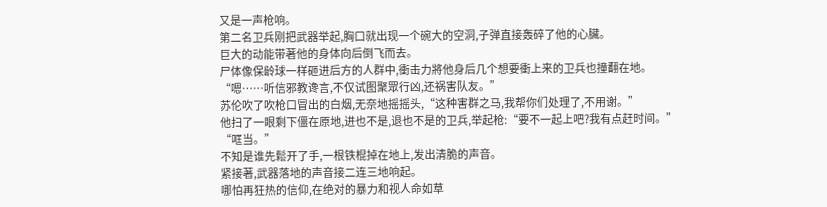又是一声枪响。
第二名卫兵刚把武器举起,胸口就出现一个碗大的空洞,子弹直接轰碎了他的心臟。
巨大的动能带著他的身体向后倒飞而去。
尸体像保龄球一样砸进后方的人群中,衝击力將他身后几个想要衝上来的卫兵也撞翻在地。
“嗯……听信邪教谗言,不仅试图聚眾行凶,还祸害队友。”
苏伦吹了吹枪口冒出的白烟,无奈地摇摇头,“这种害群之马,我帮你们处理了,不用谢。”
他扫了一眼剩下僵在原地,进也不是,退也不是的卫兵,举起枪:“要不一起上吧?我有点赶时间。”
“哐当。”
不知是谁先鬆开了手,一根铁棍掉在地上,发出清脆的声音。
紧接著,武器落地的声音接二连三地响起。
哪怕再狂热的信仰,在绝对的暴力和视人命如草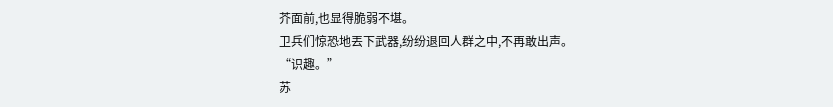芥面前,也显得脆弱不堪。
卫兵们惊恐地丟下武器,纷纷退回人群之中,不再敢出声。
“识趣。”
苏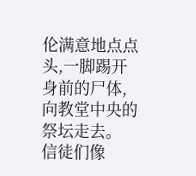伦满意地点点头,一脚踢开身前的尸体,向教堂中央的祭坛走去。
信徒们像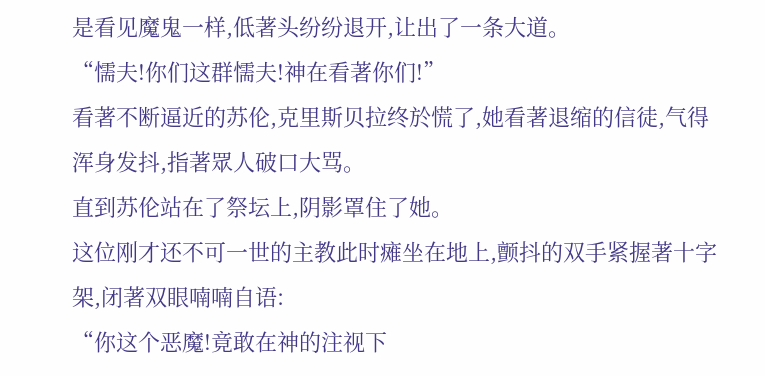是看见魔鬼一样,低著头纷纷退开,让出了一条大道。
“懦夫!你们这群懦夫!神在看著你们!”
看著不断逼近的苏伦,克里斯贝拉终於慌了,她看著退缩的信徒,气得浑身发抖,指著眾人破口大骂。
直到苏伦站在了祭坛上,阴影罩住了她。
这位刚才还不可一世的主教此时瘫坐在地上,颤抖的双手紧握著十字架,闭著双眼喃喃自语:
“你这个恶魔!竟敢在神的注视下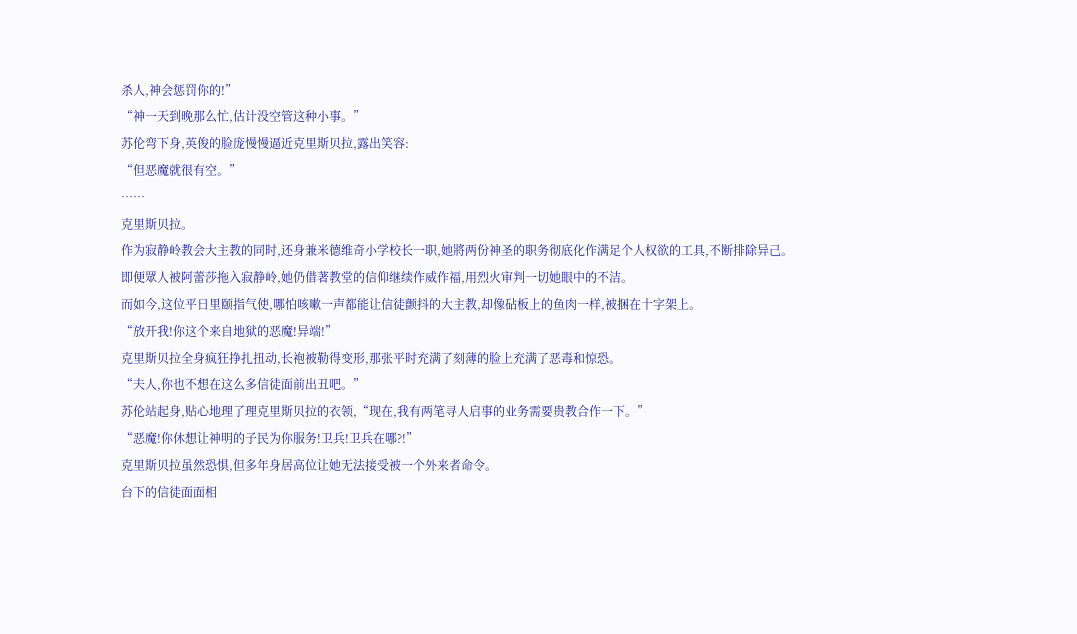杀人,神会惩罚你的!”
“神一天到晚那么忙,估计没空管这种小事。”
苏伦弯下身,英俊的脸庞慢慢逼近克里斯贝拉,露出笑容:
“但恶魔就很有空。”
……
克里斯贝拉。
作为寂静岭教会大主教的同时,还身兼米德维奇小学校长一职,她將两份神圣的职务彻底化作满足个人权欲的工具,不断排除异己。
即便眾人被阿蕾莎拖入寂静岭,她仍借著教堂的信仰继续作威作福,用烈火审判一切她眼中的不洁。
而如今,这位平日里颐指气使,哪怕咳嗽一声都能让信徒颤抖的大主教,却像砧板上的鱼肉一样,被捆在十字架上。
“放开我!你这个来自地狱的恶魔!异端!”
克里斯贝拉全身疯狂挣扎扭动,长袍被勒得变形,那张平时充满了刻薄的脸上充满了恶毒和惊恐。
“夫人,你也不想在这么多信徒面前出丑吧。”
苏伦站起身,贴心地理了理克里斯贝拉的衣领,“现在,我有两笔寻人启事的业务需要贵教合作一下。”
“恶魔!你休想让神明的子民为你服务!卫兵!卫兵在哪?!”
克里斯贝拉虽然恐惧,但多年身居高位让她无法接受被一个外来者命令。
台下的信徒面面相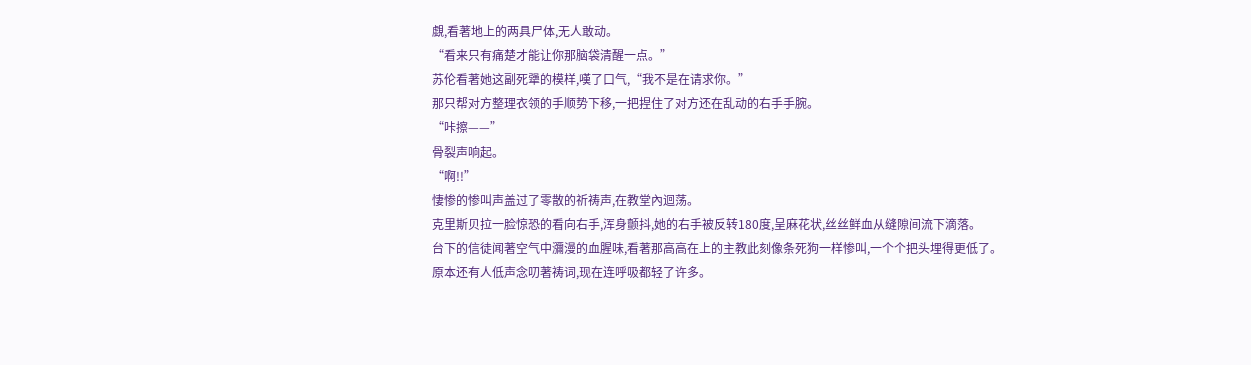覷,看著地上的两具尸体,无人敢动。
“看来只有痛楚才能让你那脑袋清醒一点。”
苏伦看著她这副死犟的模样,嘆了口气,“我不是在请求你。”
那只帮对方整理衣领的手顺势下移,一把捏住了对方还在乱动的右手手腕。
“咔擦——”
骨裂声响起。
“啊!!”
悽惨的惨叫声盖过了零散的祈祷声,在教堂內迴荡。
克里斯贝拉一脸惊恐的看向右手,浑身颤抖,她的右手被反转180度,呈麻花状,丝丝鲜血从缝隙间流下滴落。
台下的信徒闻著空气中瀰漫的血腥味,看著那高高在上的主教此刻像条死狗一样惨叫,一个个把头埋得更低了。
原本还有人低声念叨著祷词,现在连呼吸都轻了许多。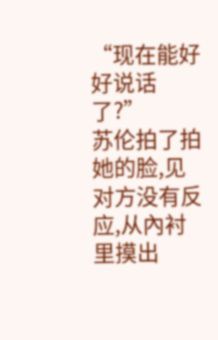“现在能好好说话了?”
苏伦拍了拍她的脸,见对方没有反应,从內衬里摸出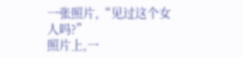一张照片,“见过这个女人吗?”
照片上,一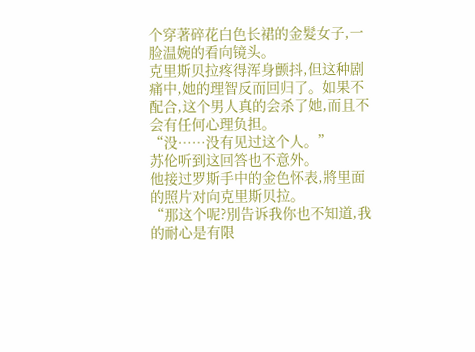个穿著碎花白色长裙的金髮女子,一脸温婉的看向镜头。
克里斯贝拉疼得浑身颤抖,但这种剧痛中,她的理智反而回归了。如果不配合,这个男人真的会杀了她,而且不会有任何心理负担。
“没……没有见过这个人。”
苏伦听到这回答也不意外。
他接过罗斯手中的金色怀表,將里面的照片对向克里斯贝拉。
“那这个呢?別告诉我你也不知道,我的耐心是有限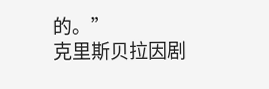的。”
克里斯贝拉因剧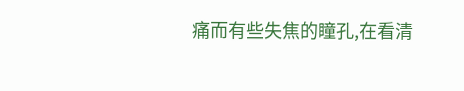痛而有些失焦的瞳孔,在看清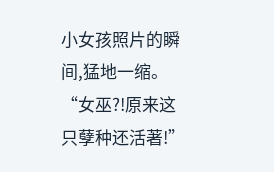小女孩照片的瞬间,猛地一缩。
“女巫?!原来这只孽种还活著!”